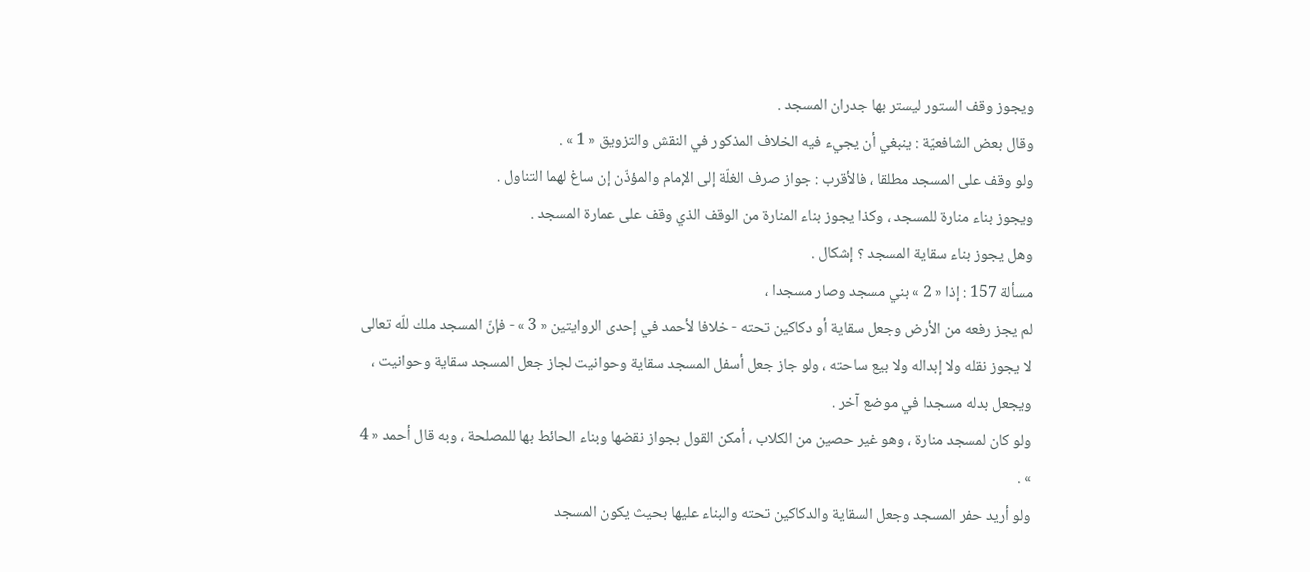ويجوز وقف الستور ليستر بها جدران المسجد .
وقال بعض الشافعيّة : ينبغي أن يجيء فيه الخلاف المذكور في النقش والتزويق « 1 » .
ولو وقف على المسجد مطلقا ، فالأقرب : جواز صرف الغلّة إلى الإمام والمؤذّن إن ساغ لهما التناول .
ويجوز بناء منارة للمسجد ، وكذا يجوز بناء المنارة من الوقف الذي وقف على عمارة المسجد .
وهل يجوز بناء سقاية المسجد ؟ إشكال .
مسألة 157 : إذا « 2 » بني مسجد وصار مسجدا ،
لم يجز رفعه من الأرض وجعل سقاية أو دكاكين تحته - خلافا لأحمد في إحدى الروايتين « 3 » - فإنّ المسجد ملك للّه تعالى لا يجوز نقله ولا إبداله ولا بيع ساحته ، ولو جاز جعل أسفل المسجد سقاية وحوانيت لجاز جعل المسجد سقاية وحوانيت ، ويجعل بدله مسجدا في موضع آخر .
ولو كان لمسجد منارة ، وهو غير حصين من الكلاب ، أمكن القول بجواز نقضها وبناء الحائط بها للمصلحة ، وبه قال أحمد « 4 » .
ولو أريد حفر المسجد وجعل السقاية والدكاكين تحته والبناء عليها بحيث يكون المسجد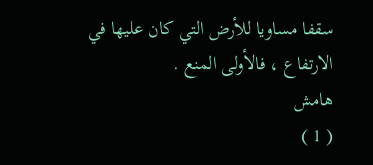سقفا مساويا للأرض التي كان عليها في الارتفاع ، فالأولى المنع .
هامش
( 1 )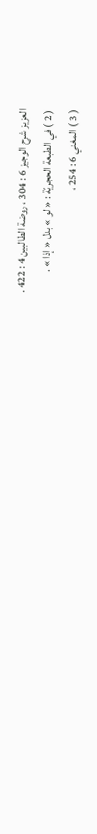العزيز شرح الوجيز 6 : 304 ، روضة الطالبين 4 : 422 .
( 2 ) في الطبعة الحجريّة : « لو » بدل « إذا » .
( 3 ) المغني 6 : 254 ،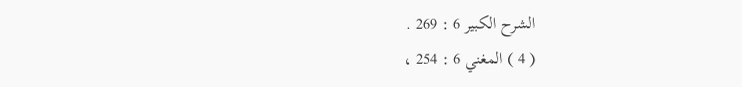الشرح الكبير 6 : 269 .
( 4 ) المغني 6 : 254 ،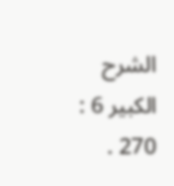الشرح الكبير 6 : 270 .